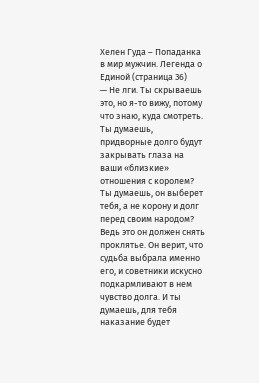Хелен Гуда – Попаданка в мир мужчин. Легенда о Единой (страница 36)
— Не лги. Ты скрываешь это, но я-то вижу, потому что знаю, куда смотреть. Ты думаешь, придворные долго будут закрывать глаза на ваши «близкие» отношения с королем? Ты думаешь, он выберет тебя, а не корону и долг перед своим народом? Ведь это он должен снять проклятье. Он верит, что судьба выбрала именно его, и советники искусно подкармливают в нем чувство долга. И ты думаешь, для тебя наказание будет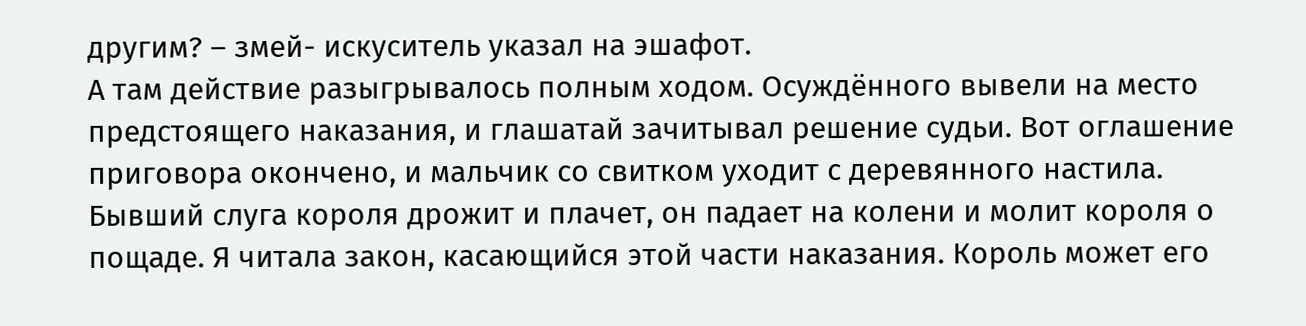другим? – змей- искуситель указал на эшафот.
А там действие разыгрывалось полным ходом. Осуждённого вывели на место предстоящего наказания, и глашатай зачитывал решение судьи. Вот оглашение приговора окончено, и мальчик со свитком уходит с деревянного настила. Бывший слуга короля дрожит и плачет, он падает на колени и молит короля о пощаде. Я читала закон, касающийся этой части наказания. Король может его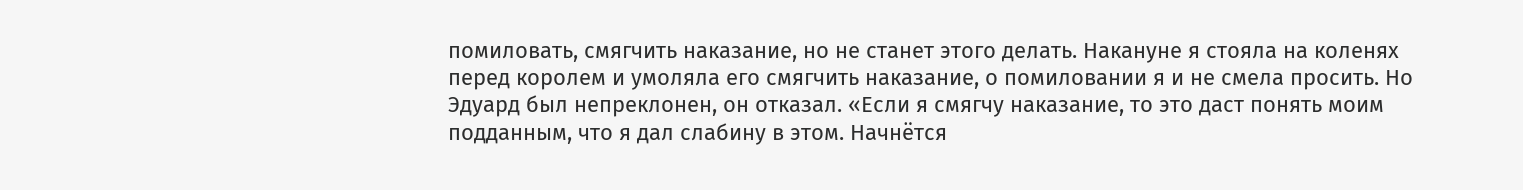помиловать, смягчить наказание, но не станет этого делать. Накануне я стояла на коленях перед королем и умоляла его смягчить наказание, о помиловании я и не смела просить. Но Эдуард был непреклонен, он отказал. «Если я смягчу наказание, то это даст понять моим подданным, что я дал слабину в этом. Начнётся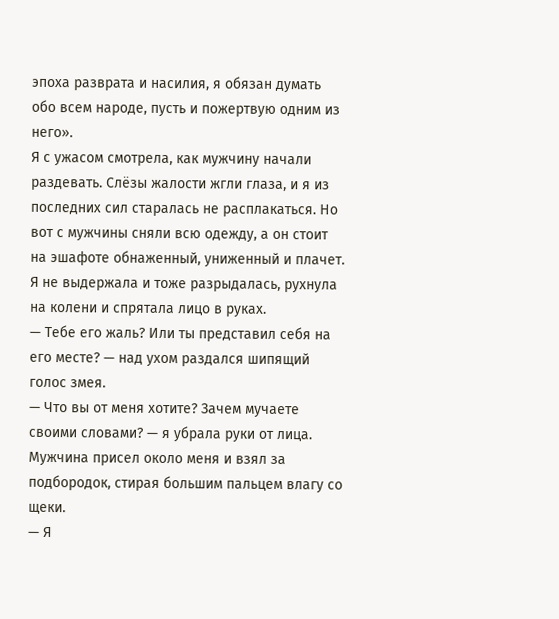эпоха разврата и насилия, я обязан думать обо всем народе, пусть и пожертвую одним из него».
Я с ужасом смотрела, как мужчину начали раздевать. Слёзы жалости жгли глаза, и я из последних сил старалась не расплакаться. Но вот с мужчины сняли всю одежду, а он стоит на эшафоте обнаженный, униженный и плачет. Я не выдержала и тоже разрыдалась, рухнула на колени и спрятала лицо в руках.
— Тебе его жаль? Или ты представил себя на его месте? — над ухом раздался шипящий голос змея.
— Что вы от меня хотите? Зачем мучаете своими словами? — я убрала руки от лица. Мужчина присел около меня и взял за подбородок, стирая большим пальцем влагу со щеки.
— Я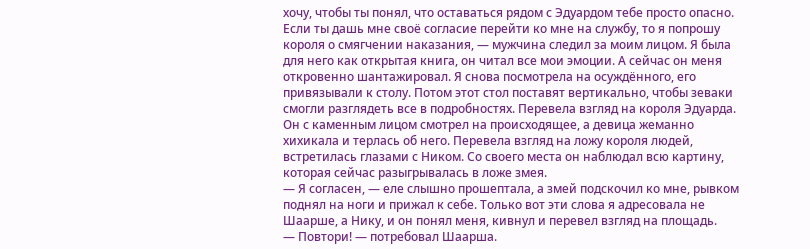хочу, чтобы ты понял, что оставаться рядом с Эдуардом тебе просто опасно. Если ты дашь мне своё согласие перейти ко мне на службу, то я попрошу короля о смягчении наказания, — мужчина следил за моим лицом. Я была для него как открытая книга, он читал все мои эмоции. А сейчас он меня откровенно шантажировал. Я снова посмотрела на осуждённого, его привязывали к столу. Потом этот стол поставят вертикально, чтобы зеваки смогли разглядеть все в подробностях. Перевела взгляд на короля Эдуарда. Он с каменным лицом смотрел на происходящее, а девица жеманно хихикала и терлась об него. Перевела взгляд на ложу короля людей, встретилась глазами с Ником. Со своего места он наблюдал всю картину, которая сейчас разыгрывалась в ложе змея.
— Я согласен, — еле слышно прошептала, а змей подскочил ко мне, рывком поднял на ноги и прижал к себе. Только вот эти слова я адресовала не Шаарше, а Нику, и он понял меня, кивнул и перевел взгляд на площадь.
— Повтори! — потребовал Шаарша.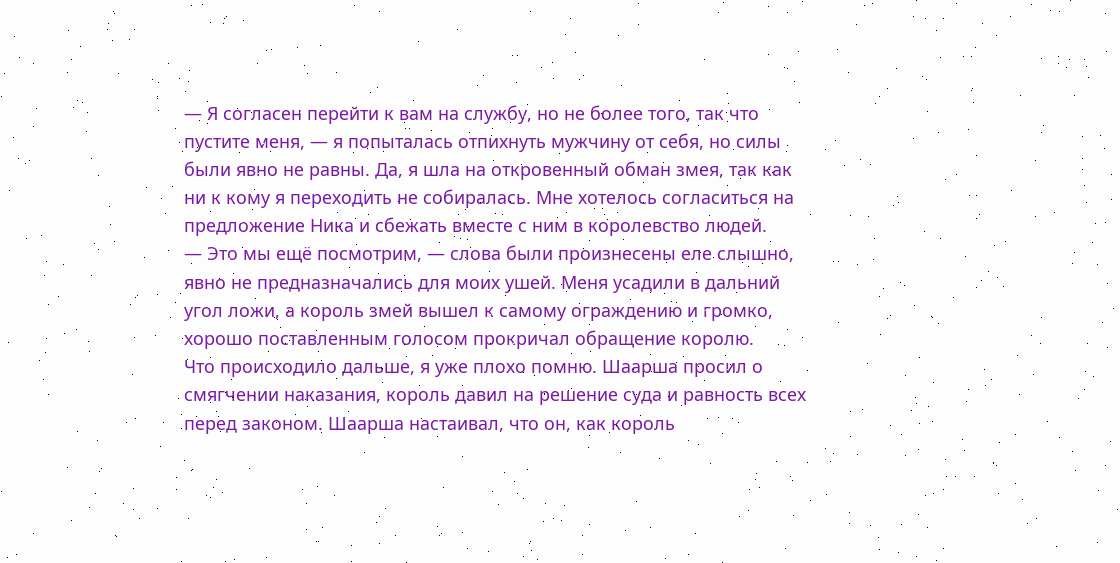— Я согласен перейти к вам на службу, но не более того, так что пустите меня, — я попыталась отпихнуть мужчину от себя, но силы были явно не равны. Да, я шла на откровенный обман змея, так как ни к кому я переходить не собиралась. Мне хотелось согласиться на предложение Ника и сбежать вместе с ним в королевство людей.
— Это мы ещё посмотрим, — слова были произнесены еле слышно, явно не предназначались для моих ушей. Меня усадили в дальний угол ложи, а король змей вышел к самому ограждению и громко, хорошо поставленным голосом прокричал обращение королю.
Что происходило дальше, я уже плохо помню. Шаарша просил о смягчении наказания, король давил на решение суда и равность всех перед законом. Шаарша настаивал, что он, как король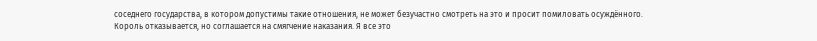соседнего государства, в котором допустимы такие отношения, не может безучастно смотреть на это и просит помиловать осуждённого.
Король отказывается, но соглашается на смягчение наказания. Я все это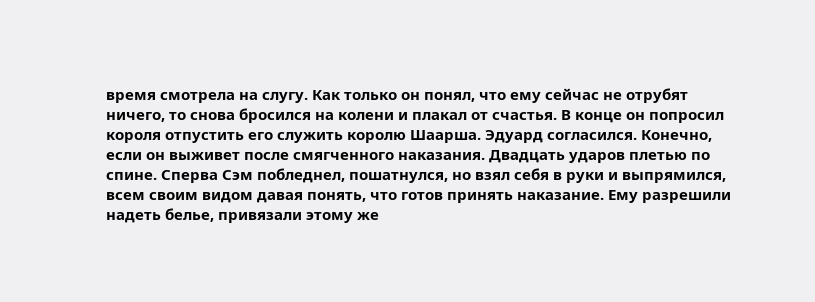время смотрела на слугу. Как только он понял, что ему сейчас не отрубят ничего, то снова бросился на колени и плакал от счастья. В конце он попросил короля отпустить его служить королю Шаарша. Эдуард согласился. Конечно, если он выживет после смягченного наказания. Двадцать ударов плетью по спине. Сперва Сэм побледнел, пошатнулся, но взял себя в руки и выпрямился, всем своим видом давая понять, что готов принять наказание. Ему разрешили надеть белье, привязали этому же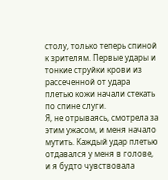столу, только теперь спиной к зрителям. Первые удары и тонкие струйки крови из рассеченной от удара плетью кожи начали стекать по спине слуги.
Я, не отрываясь, смотрела за этим ужасом, и меня начало мутить. Каждый удар плетью отдавался у меня в голове, и я будто чувствовала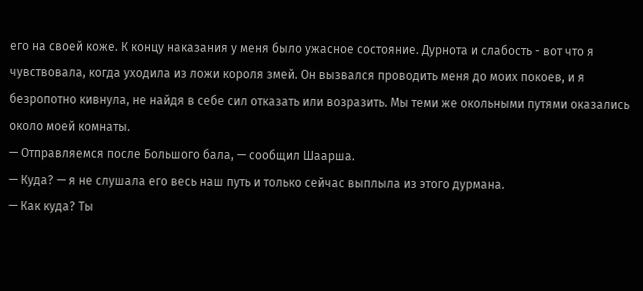его на своей коже. К концу наказания у меня было ужасное состояние. Дурнота и слабость - вот что я чувствовала, когда уходила из ложи короля змей. Он вызвался проводить меня до моих покоев, и я безропотно кивнула, не найдя в себе сил отказать или возразить. Мы теми же окольными путями оказались около моей комнаты.
— Отправляемся после Большого бала, — сообщил Шаарша.
— Куда? — я не слушала его весь наш путь и только сейчас выплыла из этого дурмана.
— Как куда? Ты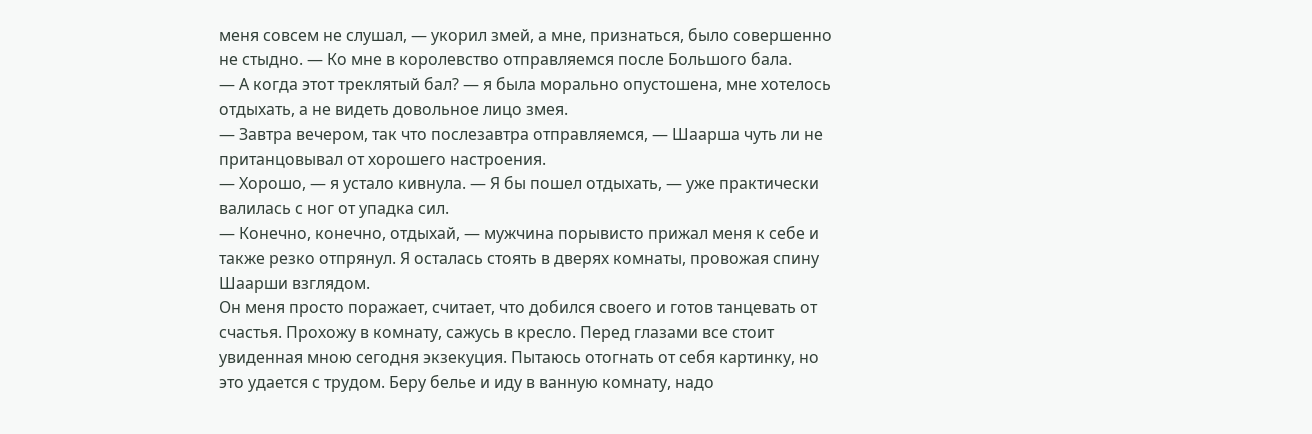меня совсем не слушал, — укорил змей, а мне, признаться, было совершенно не стыдно. — Ко мне в королевство отправляемся после Большого бала.
— А когда этот треклятый бал? — я была морально опустошена, мне хотелось отдыхать, а не видеть довольное лицо змея.
— Завтра вечером, так что послезавтра отправляемся, — Шаарша чуть ли не пританцовывал от хорошего настроения.
— Хорошо, — я устало кивнула. — Я бы пошел отдыхать, — уже практически валилась с ног от упадка сил.
— Конечно, конечно, отдыхай, — мужчина порывисто прижал меня к себе и также резко отпрянул. Я осталась стоять в дверях комнаты, провожая спину Шаарши взглядом.
Он меня просто поражает, считает, что добился своего и готов танцевать от счастья. Прохожу в комнату, сажусь в кресло. Перед глазами все стоит увиденная мною сегодня экзекуция. Пытаюсь отогнать от себя картинку, но это удается с трудом. Беру белье и иду в ванную комнату, надо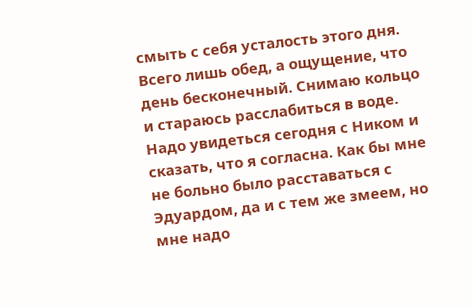смыть с себя усталость этого дня. Всего лишь обед, а ощущение, что день бесконечный. Снимаю кольцо и стараюсь расслабиться в воде.
Надо увидеться сегодня с Ником и сказать, что я согласна. Как бы мне не больно было расставаться с Эдуардом, да и с тем же змеем, но мне надо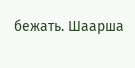бежать. Шаарша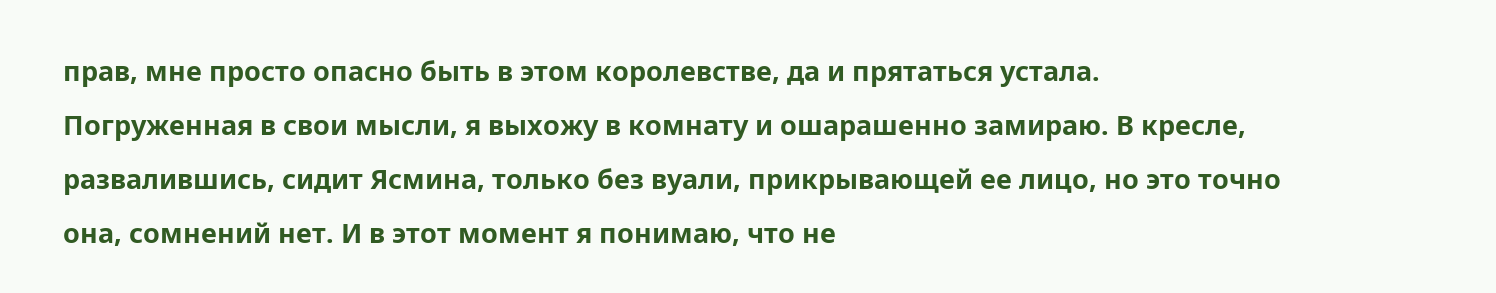прав, мне просто опасно быть в этом королевстве, да и прятаться устала.
Погруженная в свои мысли, я выхожу в комнату и ошарашенно замираю. В кресле, развалившись, сидит Ясмина, только без вуали, прикрывающей ее лицо, но это точно она, сомнений нет. И в этот момент я понимаю, что не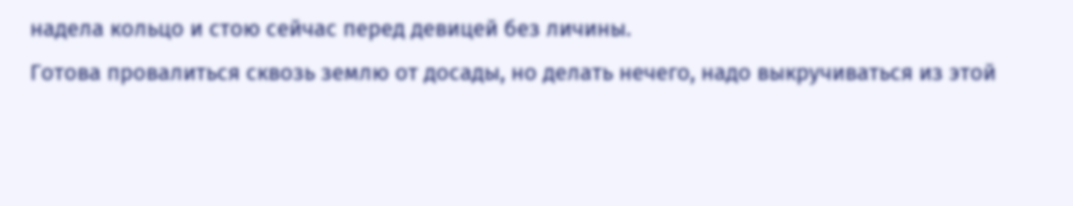надела кольцо и стою сейчас перед девицей без личины.
Готова провалиться сквозь землю от досады, но делать нечего, надо выкручиваться из этой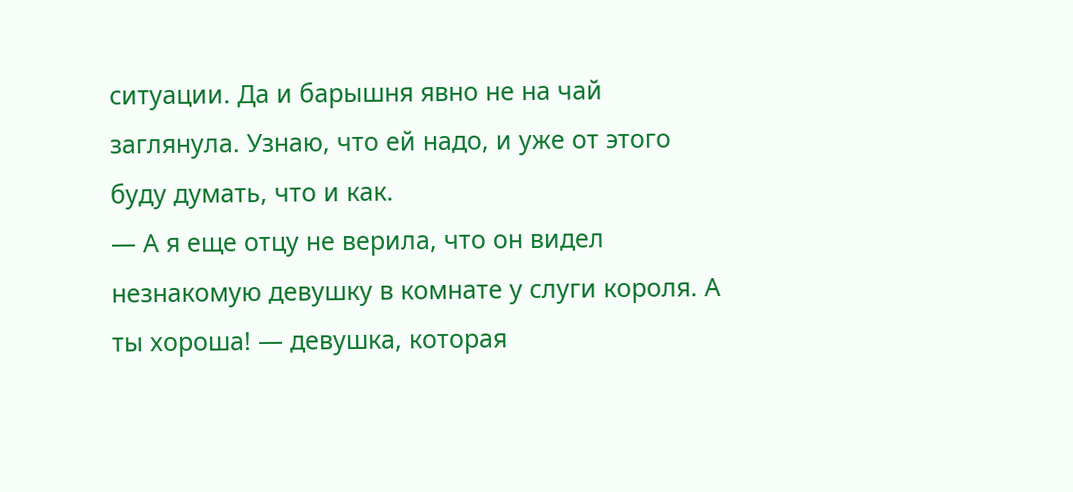ситуации. Да и барышня явно не на чай заглянула. Узнаю, что ей надо, и уже от этого буду думать, что и как.
— А я еще отцу не верила, что он видел незнакомую девушку в комнате у слуги короля. А ты хороша! — девушка, которая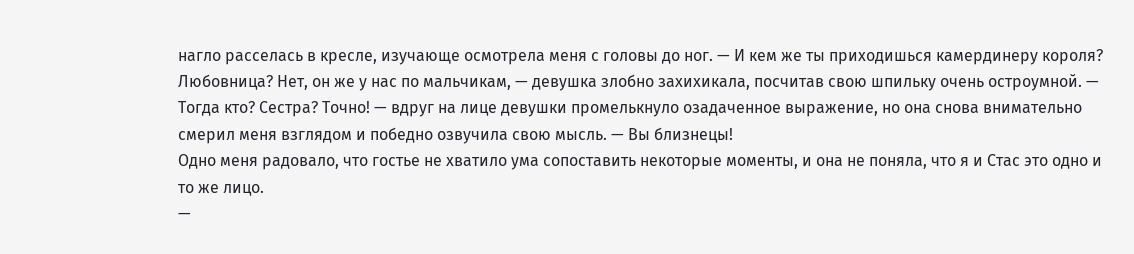нагло расселась в кресле, изучающе осмотрела меня с головы до ног. — И кем же ты приходишься камердинеру короля? Любовница? Нет, он же у нас по мальчикам, — девушка злобно захихикала, посчитав свою шпильку очень остроумной. — Тогда кто? Сестра? Точно! — вдруг на лице девушки промелькнуло озадаченное выражение, но она снова внимательно смерил меня взглядом и победно озвучила свою мысль. — Вы близнецы!
Одно меня радовало, что гостье не хватило ума сопоставить некоторые моменты, и она не поняла, что я и Стас это одно и то же лицо.
—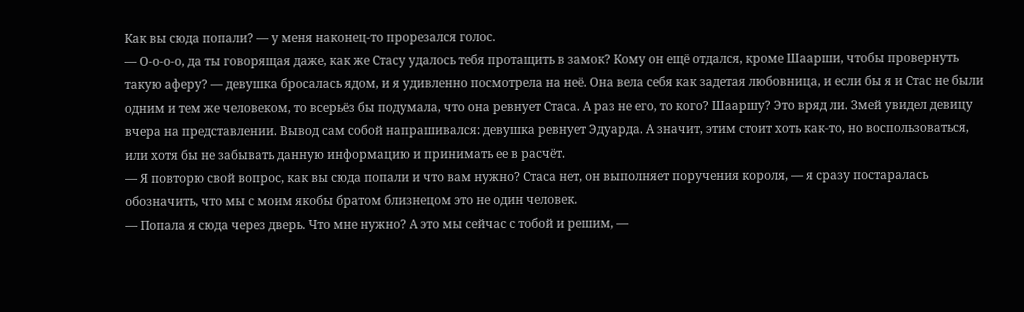Как вы сюда попали? — у меня наконец-то прорезался голос.
— О-о-о-о, да ты говорящая даже, как же Стасу удалось тебя протащить в замок? Кому он ещё отдался, кроме Шаарши, чтобы провернуть такую аферу? — девушка бросалась ядом, и я удивленно посмотрела на неё. Она вела себя как задетая любовница, и если бы я и Стас не были одним и тем же человеком, то всерьёз бы подумала, что она ревнует Стаса. А раз не его, то кого? Шааршу? Это вряд ли. Змей увидел девицу вчера на представлении. Вывод сам собой напрашивался: девушка ревнует Эдуарда. А значит, этим стоит хоть как-то, но воспользоваться, или хотя бы не забывать данную информацию и принимать ее в расчёт.
— Я повторю свой вопрос, как вы сюда попали и что вам нужно? Стаса нет, он выполняет поручения короля, — я сразу постаралась обозначить, что мы с моим якобы братом близнецом это не один человек.
— Попала я сюда через дверь. Что мне нужно? А это мы сейчас с тобой и решим, —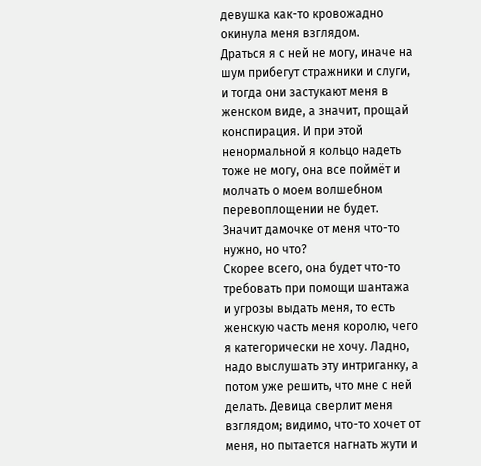девушка как-то кровожадно окинула меня взглядом.
Драться я с ней не могу, иначе на шум прибегут стражники и слуги, и тогда они застукают меня в женском виде, а значит, прощай конспирация. И при этой ненормальной я кольцо надеть тоже не могу, она все поймёт и молчать о моем волшебном перевоплощении не будет. Значит дамочке от меня что-то нужно, но что?
Скорее всего, она будет что-то требовать при помощи шантажа и угрозы выдать меня, то есть женскую часть меня королю, чего я категорически не хочу. Ладно, надо выслушать эту интриганку, а потом уже решить, что мне с ней делать. Девица сверлит меня взглядом; видимо, что-то хочет от меня, но пытается нагнать жути и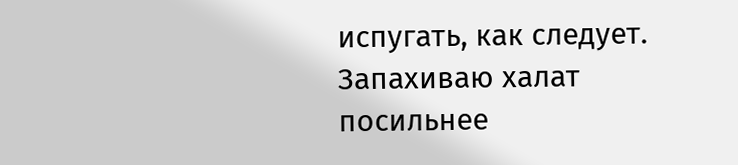испугать, как следует. Запахиваю халат посильнее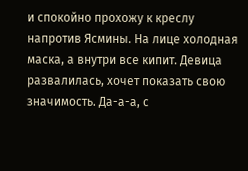и спокойно прохожу к креслу напротив Ясмины. На лице холодная маска, а внутри все кипит. Девица развалилась, хочет показать свою значимость. Да-а-а, с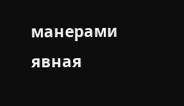манерами явная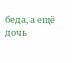беда, а ещё дочь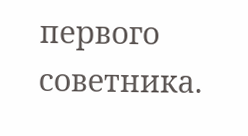первого советника.